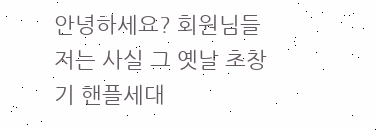안녕하세요? 회원님들
저는 사실 그 옛날 초창기 핸플세대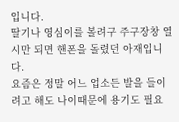입니다.
딸기나 영심이를 볼려구 주구장창 열시만 되면 핸폰을 돌렸던 아재입니다.
요즘은 정말 어느 업소든 발을 들이려고 해도 나이때문에 용기도 필요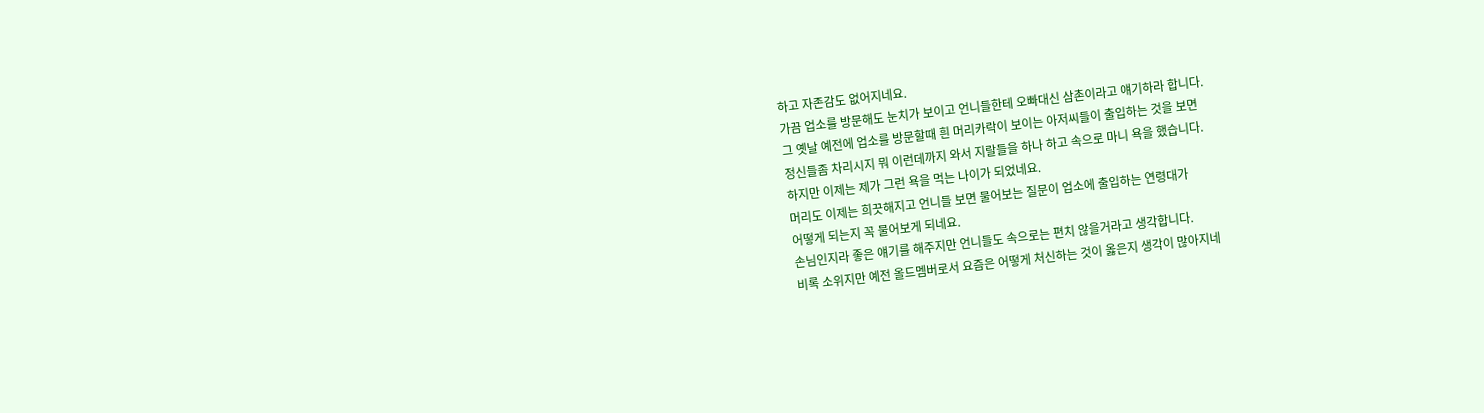하고 자존감도 없어지네요.
가끔 업소를 방문해도 눈치가 보이고 언니들한테 오빠대신 삼촌이라고 얘기하라 합니다.
그 옛날 예전에 업소를 방문할때 흰 머리카락이 보이는 아저씨들이 출입하는 것을 보면
정신들좀 차리시지 뭐 이런데까지 와서 지랄들을 하나 하고 속으로 마니 욕을 했습니다.
하지만 이제는 제가 그런 욕을 먹는 나이가 되었네요.
머리도 이제는 희끗해지고 언니들 보면 물어보는 질문이 업소에 출입하는 연령대가
어떻게 되는지 꼭 물어보게 되네요.
손님인지라 좋은 얘기를 해주지만 언니들도 속으로는 편치 않을거라고 생각합니다.
비록 소위지만 예전 올드멤버로서 요즘은 어떻게 처신하는 것이 옳은지 생각이 많아지네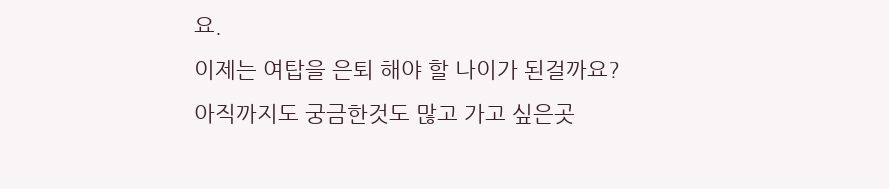요.
이제는 여탑을 은퇴 해야 할 나이가 된걸까요?
아직까지도 궁금한것도 많고 가고 싶은곳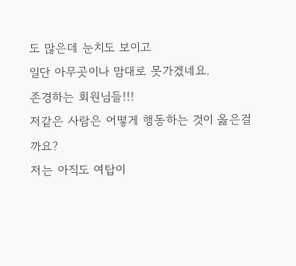도 많은데 눈치도 보이고
일단 아무곳이나 맘대로 못가겠네요.
존경하는 회원님들!!!
저같은 사람은 어떻게 행동하는 것이 옳은걸까요?
저는 아직도 여탑이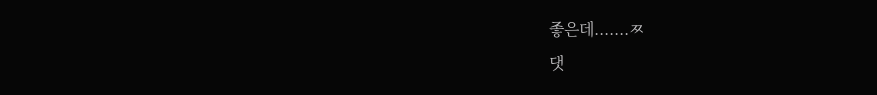좋은데.......ㅉ
댓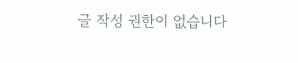글 작성 권한이 없습니다